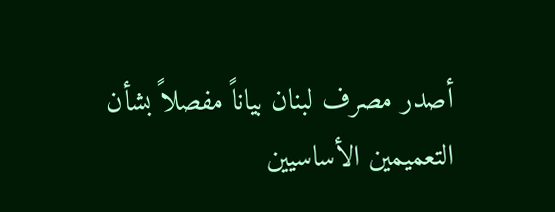أصدر مصرف لبنان بياناً مفصلاً بشأن التعميمين الأساسيين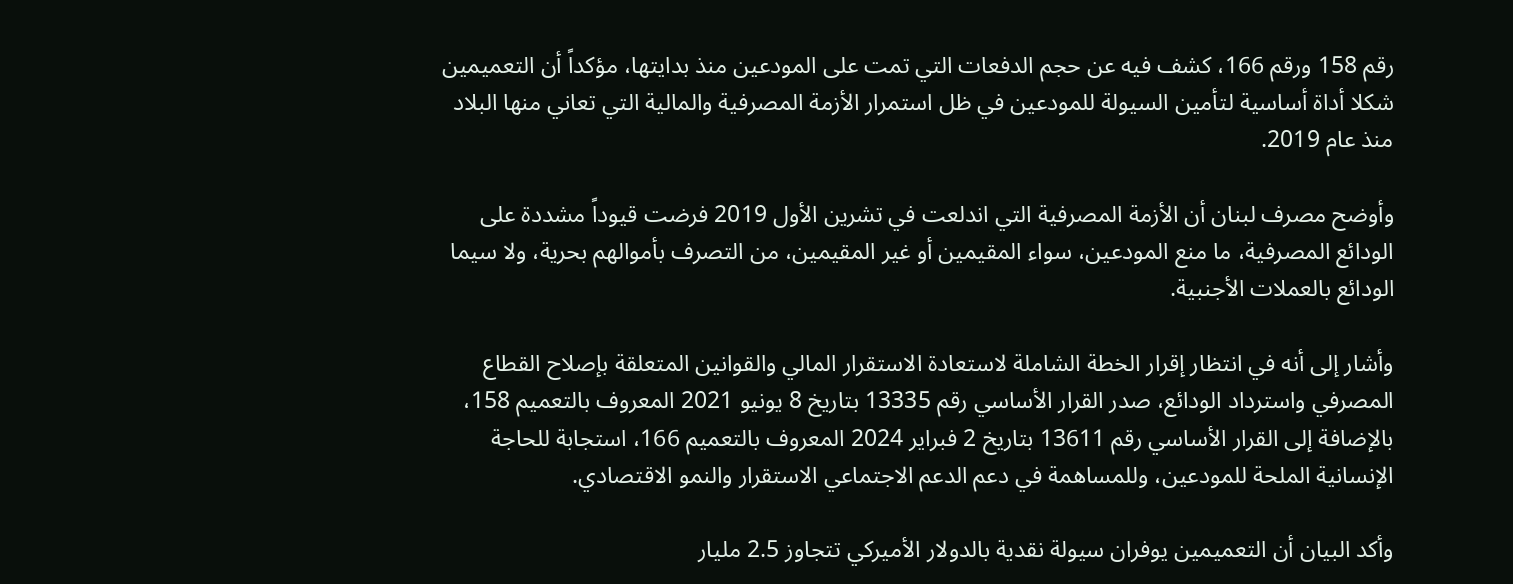رقم 158 ورقم 166، كشف فيه عن حجم الدفعات التي تمت على المودعين منذ بدايتها، مؤكداً أن التعميمين شكلا أداة أساسية لتأمين السيولة للمودعين في ظل استمرار الأزمة المصرفية والمالية التي تعاني منها البلاد منذ عام 2019.

وأوضح مصرف لبنان أن الأزمة المصرفية التي اندلعت في تشرين الأول 2019 فرضت قيوداً مشددة على الودائع المصرفية، ما منع المودعين، سواء المقيمين أو غير المقيمين، من التصرف بأموالهم بحرية، ولا سيما الودائع بالعملات الأجنبية.

وأشار إلى أنه في انتظار إقرار الخطة الشاملة لاستعادة الاستقرار المالي والقوانين المتعلقة بإصلاح القطاع المصرفي واسترداد الودائع، صدر القرار الأساسي رقم 13335 بتاريخ 8 يونيو 2021 المعروف بالتعميم 158، بالإضافة إلى القرار الأساسي رقم 13611 بتاريخ 2 فبراير 2024 المعروف بالتعميم 166، استجابة للحاجة الإنسانية الملحة للمودعين، وللمساهمة في دعم الدعم الاجتماعي الاستقرار والنمو الاقتصادي.

وأكد البيان أن التعميمين يوفران سيولة نقدية بالدولار الأميركي تتجاوز 2.5 مليار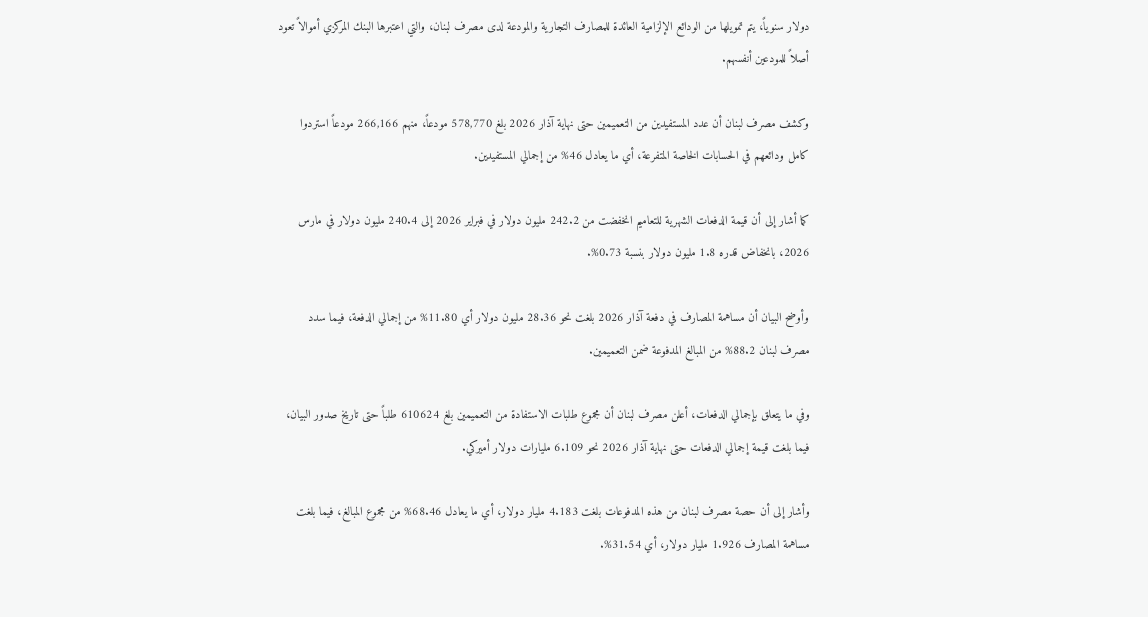دولار سنوياً، يتم تمويلها من الودائع الإلزامية العائدة للمصارف التجارية والمودعة لدى مصرف لبنان، والتي اعتبرها البنك المركزي أموالاً تعود أصلاً للمودعين أنفسهم.

وكشف مصرف لبنان أن عدد المستفيدين من التعميمين حتى نهاية آذار 2026 بلغ 578,770 مودعاً، منهم 266,166 مودعاً استردوا كامل ودائعهم في الحسابات الخاصة المتفرعة، أي ما يعادل 46% من إجمالي المستفيدين.

كما أشار إلى أن قيمة الدفعات الشهرية للتعاميم انخفضت من 242.2 مليون دولار في فبراير 2026 إلى 240.4 مليون دولار في مارس 2026، بانخفاض قدره 1.8 مليون دولار بنسبة 0.73%.

وأوضح البيان أن مساهمة المصارف في دفعة آذار 2026 بلغت نحو 28.36 مليون دولار أي 11.80% من إجمالي الدفعة، فيما سدد مصرف لبنان 88.2% من المبالغ المدفوعة ضمن التعميمين.

وفي ما يتعلق بإجمالي الدفعات، أعلن مصرف لبنان أن مجموع طلبات الاستفادة من التعميمين بلغ 610624 طلباً حتى تاريخ صدور البيان، فيما بلغت قيمة إجمالي الدفعات حتى نهاية آذار 2026 نحو 6.109 مليارات دولار أميركي.

وأشار إلى أن حصة مصرف لبنان من هذه المدفوعات بلغت 4.183 مليار دولار، أي ما يعادل 68.46% من مجموع المبالغ، فيما بلغت مساهمة المصارف 1.926 مليار دولار، أي 31.54%.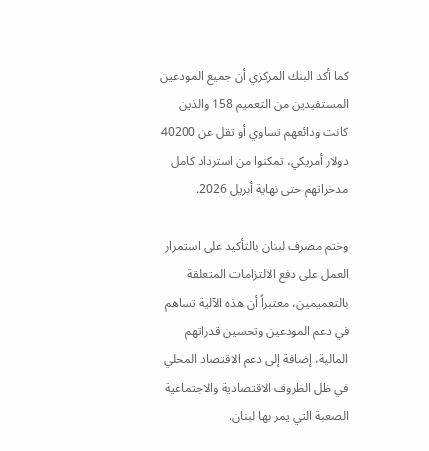كما أكد البنك المركزي أن جميع المودعين المستفيدين من التعميم 158 والذين كانت ودائعهم تساوي أو تقل عن 40200 دولار أمريكي، تمكنوا من استرداد كامل مدخراتهم حتى نهاية أبريل 2026.

وختم مصرف لبنان بالتأكيد على استمرار العمل على دفع الالتزامات المتعلقة بالتعميمين، معتبراً أن هذه الآلية تساهم في دعم المودعين وتحسين قدراتهم المالية، إضافة إلى دعم الاقتصاد المحلي في ظل الظروف الاقتصادية والاجتماعية الصعبة التي يمر بها لبنان.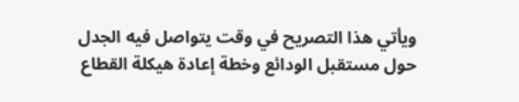ويأتي هذا التصريح في وقت يتواصل فيه الجدل حول مستقبل الودائع وخطة إعادة هيكلة القطاع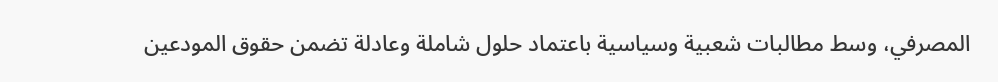المصرفي، وسط مطالبات شعبية وسياسية باعتماد حلول شاملة وعادلة تضمن حقوق المودعين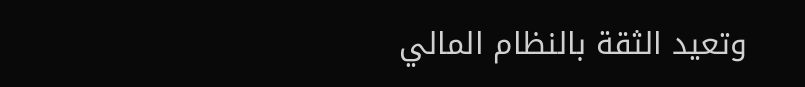وتعيد الثقة بالنظام المالي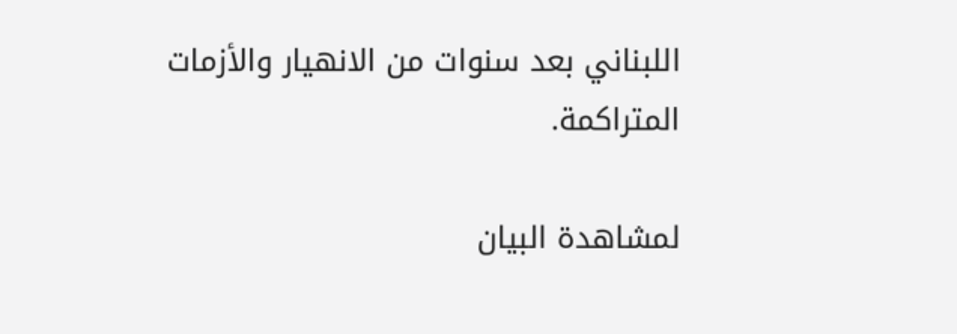اللبناني بعد سنوات من الانهيار والأزمات المتراكمة.

لمشاهدة البيان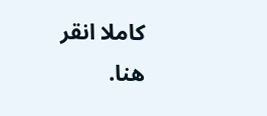كاملا انقر هنا.